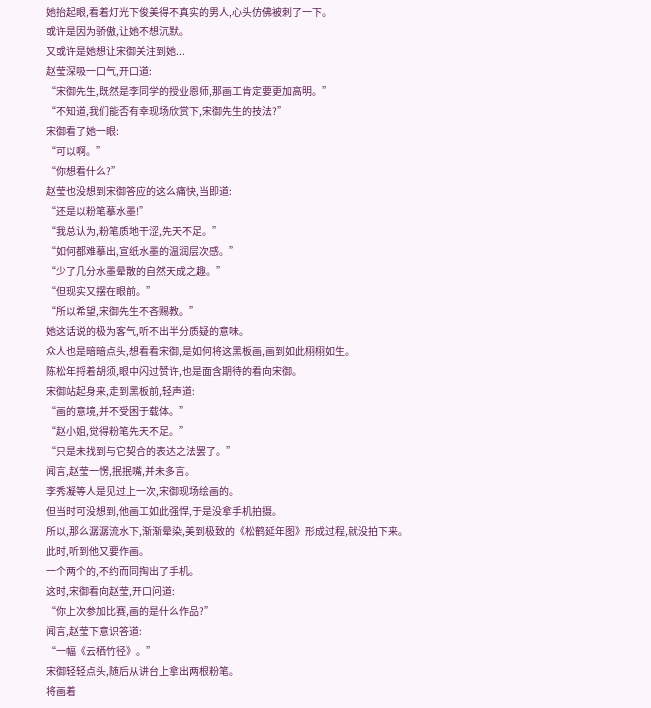她抬起眼,看着灯光下俊美得不真实的男人,心头仿佛被刺了一下。
或许是因为骄傲,让她不想沉默。
又或许是她想让宋御关注到她...
赵莹深吸一口气,开口道:
“宋御先生,既然是李同学的授业恩师,那画工肯定要更加高明。”
“不知道,我们能否有幸现场欣赏下,宋御先生的技法?”
宋御看了她一眼:
“可以啊。”
“你想看什么?”
赵莹也没想到宋御答应的这么痛快,当即道:
“还是以粉笔摹水墨!”
“我总认为,粉笔质地干涩,先天不足。”
“如何都难摹出,宣纸水墨的温润层次感。”
“少了几分水墨晕散的自然天成之趣。”
“但现实又摆在眼前。”
“所以希望,宋御先生不吝赐教。”
她这话说的极为客气,听不出半分质疑的意味。
众人也是暗暗点头,想看看宋御,是如何将这黑板画,画到如此栩栩如生。
陈松年捋着胡须,眼中闪过赞许,也是面含期待的看向宋御。
宋御站起身来,走到黑板前,轻声道:
“画的意境,并不受困于载体。”
“赵小姐,觉得粉笔先天不足。”
“只是未找到与它契合的表达之法罢了。”
闻言,赵莹一愣,抿抿嘴,并未多言。
李秀凝等人是见过上一次,宋御现场绘画的。
但当时可没想到,他画工如此强悍,于是没拿手机拍摄。
所以,那么潺潺流水下,渐渐晕染,美到极致的《松鹤延年图》形成过程,就没拍下来。
此时,听到他又要作画。
一个两个的,不约而同掏出了手机。
这时,宋御看向赵莹,开口问道:
“你上次参加比赛,画的是什么作品?”
闻言,赵莹下意识答道:
“一幅《云栖竹径》。”
宋御轻轻点头,随后从讲台上拿出两根粉笔。
将画着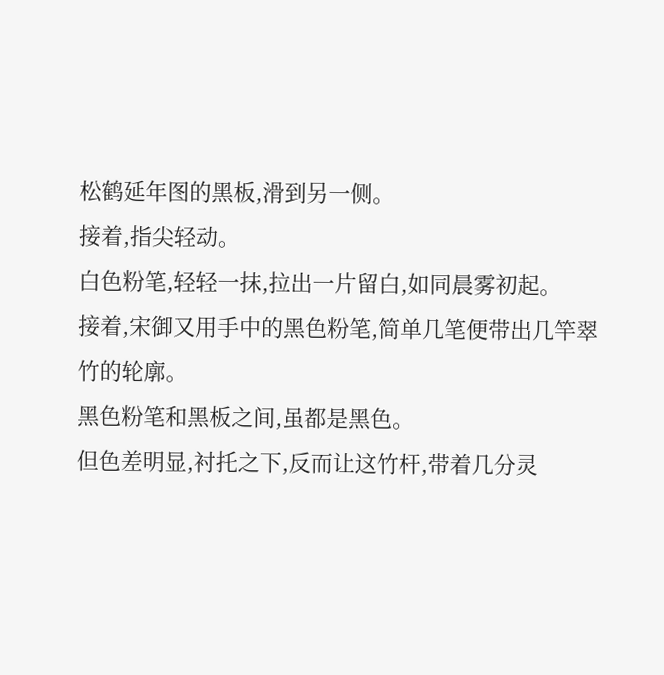松鹤延年图的黑板,滑到另一侧。
接着,指尖轻动。
白色粉笔,轻轻一抹,拉出一片留白,如同晨雾初起。
接着,宋御又用手中的黑色粉笔,简单几笔便带出几竿翠竹的轮廓。
黑色粉笔和黑板之间,虽都是黑色。
但色差明显,衬托之下,反而让这竹杆,带着几分灵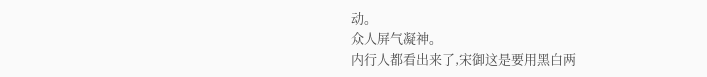动。
众人屏气凝神。
内行人都看出来了,宋御这是要用黑白两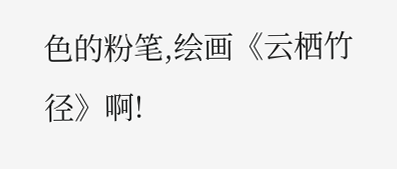色的粉笔,绘画《云栖竹径》啊!